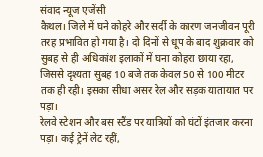संवाद न्यूज एजेंसी
कैथल। जिले में घने कोहरे और सर्दी के कारण जनजीवन पूरी तरह प्रभावित हो गया है। दो दिनों से धूप के बाद शुक्रवार को सुबह से ही अधिकांश इलाकों में घना कोहरा छाया रहा, जिससे दृश्यता सुबह 10 बजे तक केवल 50 से 100 मीटर तक ही रही। इसका सीधा असर रेल और सड़क यातायात पर पड़ा।
रेलवे स्टेशन और बस स्टैंड पर यात्रियों को घंटों इंतजार करना पड़ा। कई ट्रेनें लेट रहीं,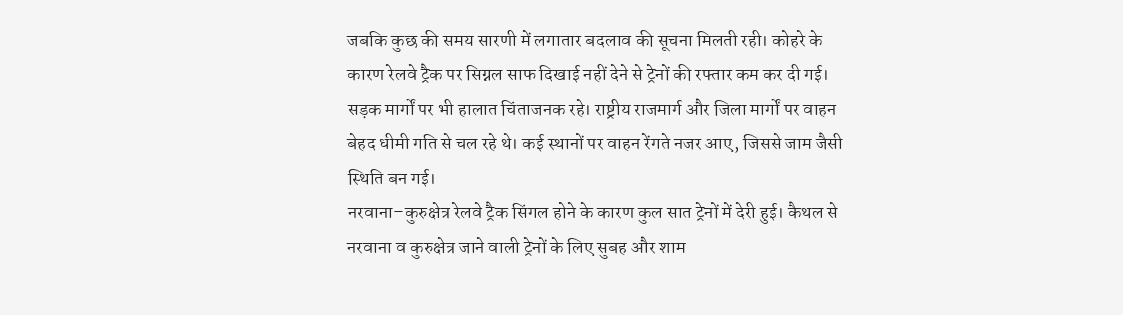जबकि कुछ की समय सारणी में लगातार बदलाव की सूचना मिलती रही। कोहरे के कारण रेलवे ट्रैक पर सिग्नल साफ दिखाई नहीं देने से ट्रेनों की रफ्तार कम कर दी गई।
सड़क मार्गों पर भी हालात चिंताजनक रहे। राष्ट्रीय राजमार्ग और जिला मार्गों पर वाहन बेहद धीमी गति से चल रहे थे। कई स्थानों पर वाहन रेंगते नजर आए, जिससे जाम जैसी स्थिति बन गई।
नरवाना–कुरुक्षेत्र रेलवे ट्रैक सिंगल होने के कारण कुल सात ट्रेनों में देरी हुई। कैथल से नरवाना व कुरुक्षेत्र जाने वाली ट्रेनों के लिए सुबह और शाम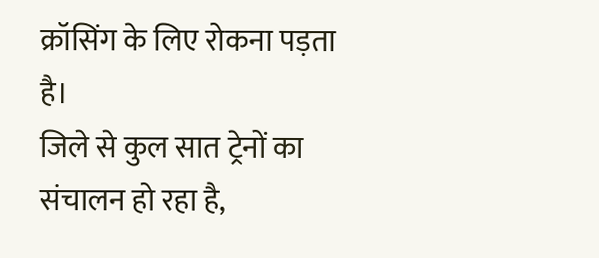क्रॉसिंग के लिए रोकना पड़ता है।
जिले से कुल सात ट्रेनों का संचालन हो रहा है,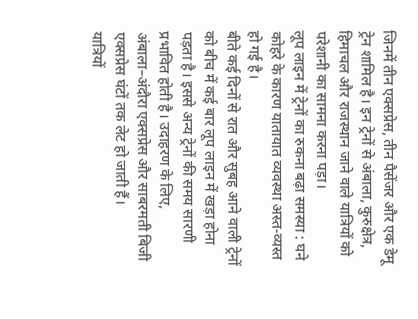जिनमें तीन एक्सप्रेस, तीन पैसेंजर और एक डेमू ट्रेन शामिल है। इन ट्रेनों से अंबाला, कुरुक्षेत्र, हिमाचल और राजस्थान जाने वाले यात्रियों को परेशानी का सामना करना पड़ा।
लूप लाइन में ट्रेनों का रुकना बढ़ा समस्या : घने कोहरे के कारण यातायात व्यवस्था अस्त-व्यस्त हो गई है।
बीते कई दिनों से रात और सुबह आने वाली ट्रेनों को बीच में कई बार लूप लाइन में खड़ा होना पड़ता है। इससे अन्य ट्रेनों की समय सारणी प्रभावित होती है। उदाहरण के लिए, अंबाला–अंदौरा एक्सप्रेस और साबरमती बिजी एक्सप्रेस घंटों तक लेट हो जाती हैं।
यात्रियों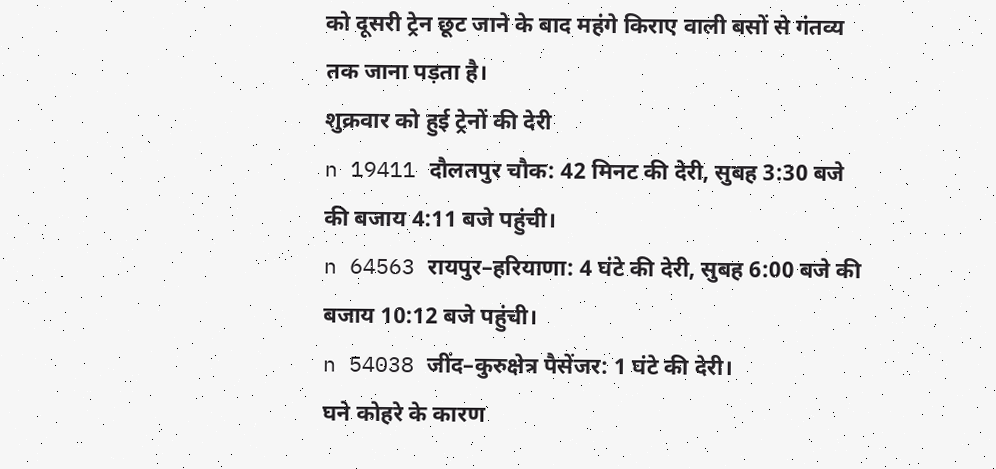को दूसरी ट्रेन छूट जाने के बाद महंगे किराए वाली बसों से गंतव्य तक जाना पड़ता है।
शुक्रवार को हुई ट्रेनों की देरी
n 19411 दौलतपुर चौक: 42 मिनट की देरी, सुबह 3:30 बजे की बजाय 4:11 बजे पहुंची।
n 64563 रायपुर–हरियाणा: 4 घंटे की देरी, सुबह 6:00 बजे की बजाय 10:12 बजे पहुंची।
n 54038 जींद–कुरुक्षेत्र पैसेंजर: 1 घंटे की देरी।
घने कोहरे के कारण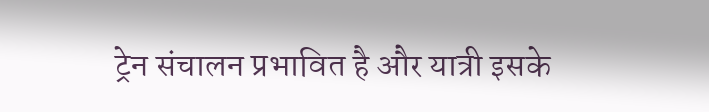ट्रेन संचालन प्रभावित है और यात्री इसके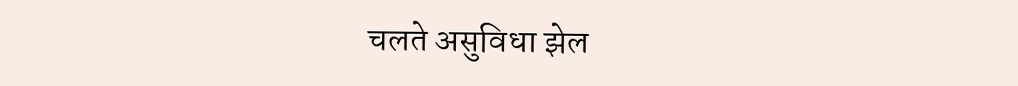चलते असुविधा झेल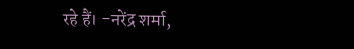रहे हैं। -नरेंद्र शर्मा,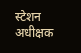स्टेशन अधीक्षक